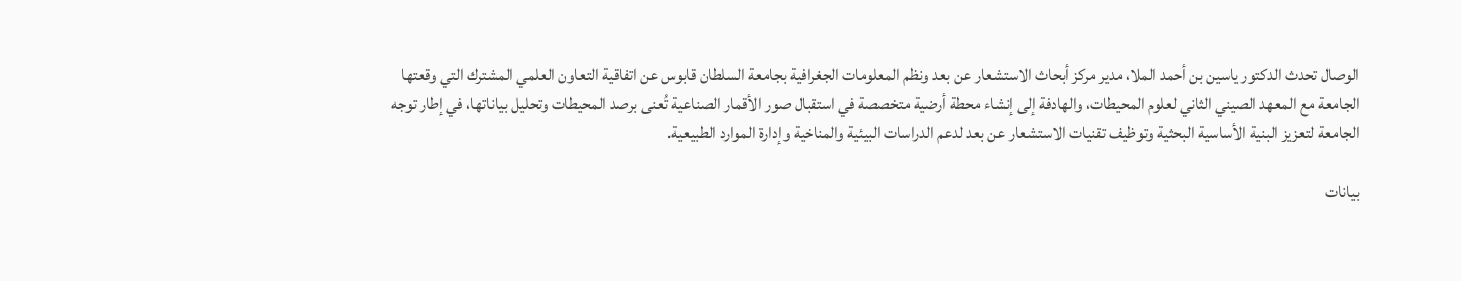الوصال تحدث الدكتور ياسين بن أحمد الملا، مدير مركز أبحاث الاستشعار عن بعد ونظم المعلومات الجغرافية بجامعة السلطان قابوس عن اتفاقية التعاون العلمي المشترك التي وقعتها الجامعة مع المعهد الصيني الثاني لعلوم المحيطات، والهادفة إلى إنشاء محطة أرضية متخصصة في استقبال صور الأقمار الصناعية تُعنى برصد المحيطات وتحليل بياناتها، في إطار توجه الجامعة لتعزيز البنية الأساسية البحثية وتوظيف تقنيات الاستشعار عن بعد لدعم الدراسات البيئية والمناخية وإدارة الموارد الطبيعية.

بيانات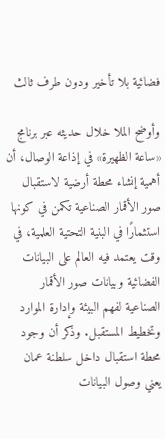فضائية بلا تأخير ودون طرف ثالث

وأوضح الملا خلال حديثه عبر برنامج «ساعة الظهيرة» في إذاعة الوصال، أن أهمية إنشاء محطة أرضية لاستقبال صور الأقمار الصناعية تكمن في كونها استثمارًا في البنية التحتية العلمية، في وقت يعتمد فيه العالم على البيانات الفضائية وبيانات صور الأقمار الصناعية لفهم البيئة وإدارة الموارد وتخطيط المستقبل. وذكر أن وجود محطة استقبال داخل سلطنة عمان يعني وصول البيانات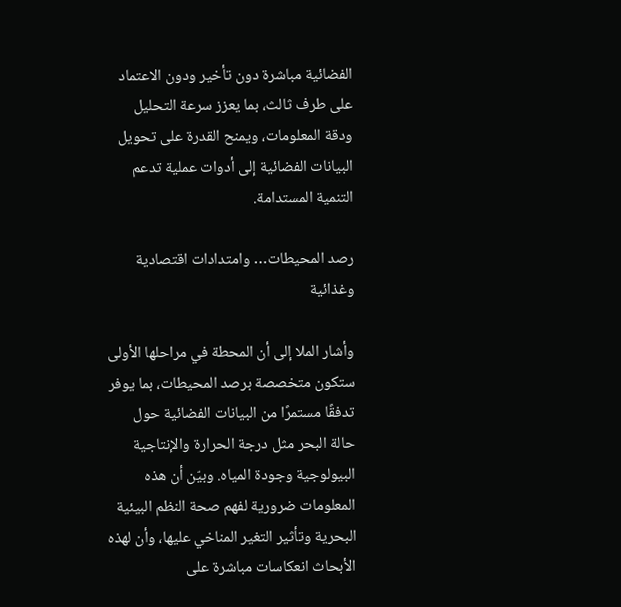الفضائية مباشرة دون تأخير ودون الاعتماد على طرف ثالث، بما يعزز سرعة التحليل ودقة المعلومات، ويمنح القدرة على تحويل البيانات الفضائية إلى أدوات عملية تدعم التنمية المستدامة.

رصد المحيطات… وامتدادات اقتصادية وغذائية

وأشار الملا إلى أن المحطة في مراحلها الأولى ستكون متخصصة برصد المحيطات، بما يوفر تدفقًا مستمرًا من البيانات الفضائية حول حالة البحر مثل درجة الحرارة والإنتاجية البيولوجية وجودة المياه. وبيّن أن هذه المعلومات ضرورية لفهم صحة النظم البيئية البحرية وتأثير التغير المناخي عليها، وأن لهذه الأبحاث انعكاسات مباشرة على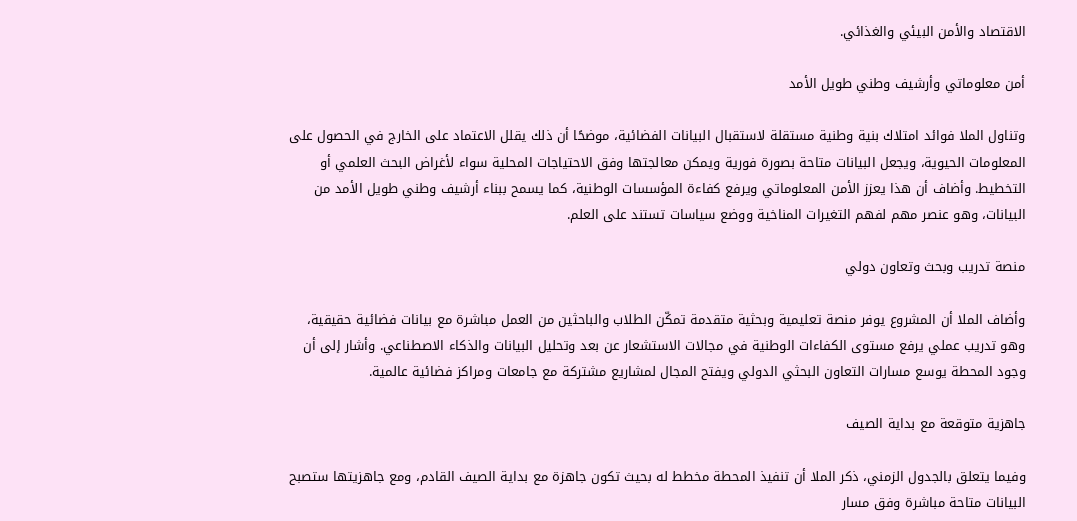الاقتصاد والأمن البيئي والغذائي.

أمن معلوماتي وأرشيف وطني طويل الأمد

وتناول الملا فوائد امتلاك بنية وطنية مستقلة لاستقبال البيانات الفضائية، موضحًا أن ذلك يقلل الاعتماد على الخارج في الحصول على المعلومات الحيوية، ويجعل البيانات متاحة بصورة فورية ويمكن معالجتها وفق الاحتياجات المحلية سواء لأغراض البحث العلمي أو التخطيط. وأضاف أن هذا يعزز الأمن المعلوماتي ويرفع كفاءة المؤسسات الوطنية، كما يسمح ببناء أرشيف وطني طويل الأمد من البيانات، وهو عنصر مهم لفهم التغيرات المناخية ووضع سياسات تستند على العلم.

منصة تدريب وبحث وتعاون دولي

وأضاف الملا أن المشروع يوفر منصة تعليمية وبحثية متقدمة تمكّن الطلاب والباحثين من العمل مباشرة مع بيانات فضائية حقيقية، وهو تدريب عملي يرفع مستوى الكفاءات الوطنية في مجالات الاستشعار عن بعد وتحليل البيانات والذكاء الاصطناعي. وأشار إلى أن وجود المحطة يوسع مسارات التعاون البحثي الدولي ويفتح المجال لمشاريع مشتركة مع جامعات ومراكز فضائية عالمية.

جاهزية متوقعة مع بداية الصيف

وفيما يتعلق بالجدول الزمني، ذكر الملا أن تنفيذ المحطة مخطط له بحيث تكون جاهزة مع بداية الصيف القادم، ومع جاهزيتها ستصبح البيانات متاحة مباشرة وفق مسار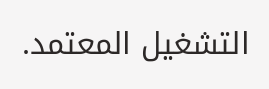التشغيل المعتمد.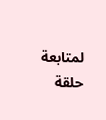لمتابعة حلقة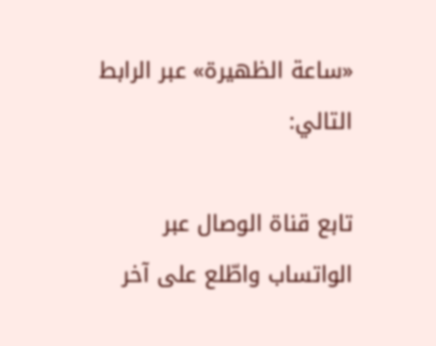«ساعة الظهيرة» عبر الرابط التالي:

تابع قناة الوصال عبر الواتساب واطّلع على آخر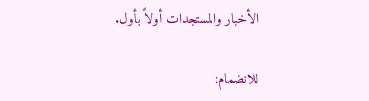الأخبار والمستجدات أولاً بأول.

للانضمام: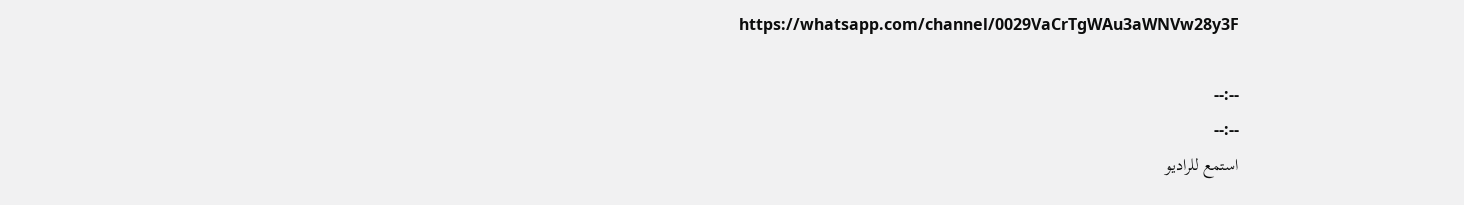https://whatsapp.com/channel/0029VaCrTgWAu3aWNVw28y3F

--:--
--:--
استمع للراديو